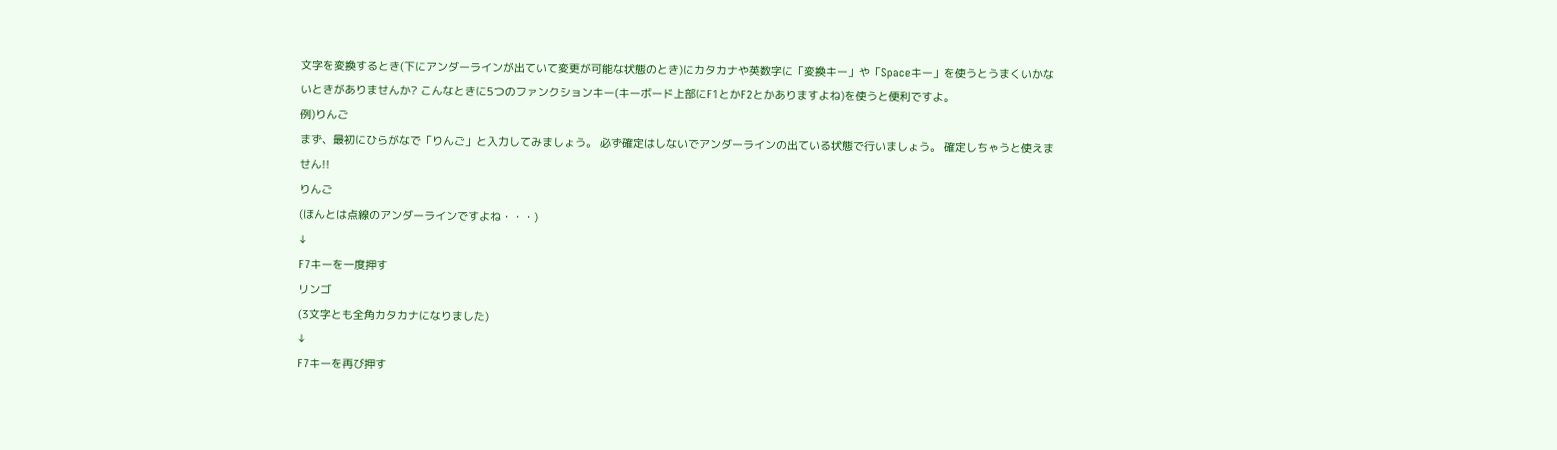文字を変換するとき(下にアンダーラインが出ていて変更が可能な状態のとき)にカタカナや英数字に「変換キー」や「Spaceキー」を使うとうまくいかないときがありませんか? こんなときに5つのファンクションキー(キーボード上部にF1とかF2とかありますよね)を使うと便利ですよ。
例)りんご
まず、最初にひらがなで「りんご」と入力してみましょう。 必ず確定はしないでアンダーラインの出ている状態で行いましょう。 確定しちゃうと使えません!!
りんご
(ほんとは点線のアンダーラインですよね・・・)
↓
F7キーを一度押す
リンゴ
(3文字とも全角カタカナになりました)
↓
F7キーを再び押す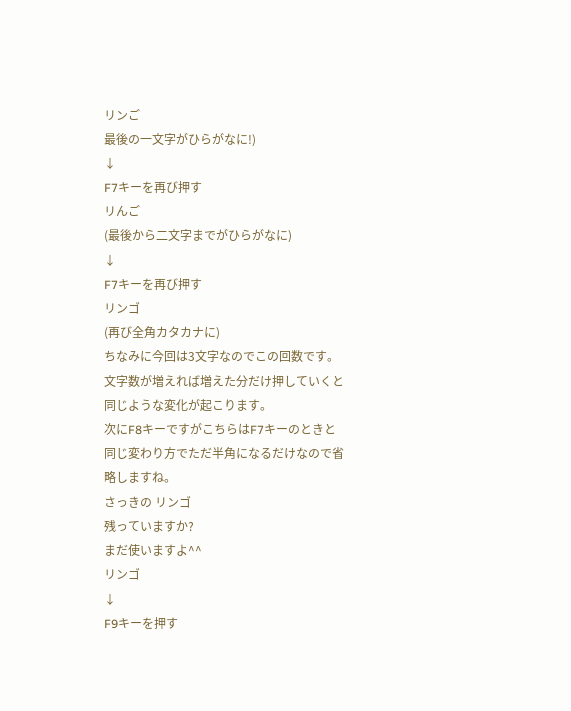リンご
最後の一文字がひらがなに!)
↓
F7キーを再び押す
リんご
(最後から二文字までがひらがなに)
↓
F7キーを再び押す
リンゴ
(再び全角カタカナに)
ちなみに今回は3文字なのでこの回数です。 文字数が増えれば増えた分だけ押していくと同じような変化が起こります。
次にF8キーですがこちらはF7キーのときと同じ変わり方でただ半角になるだけなので省略しますね。
さっきの リンゴ
残っていますか?
まだ使いますよ^^
リンゴ
↓
F9キーを押す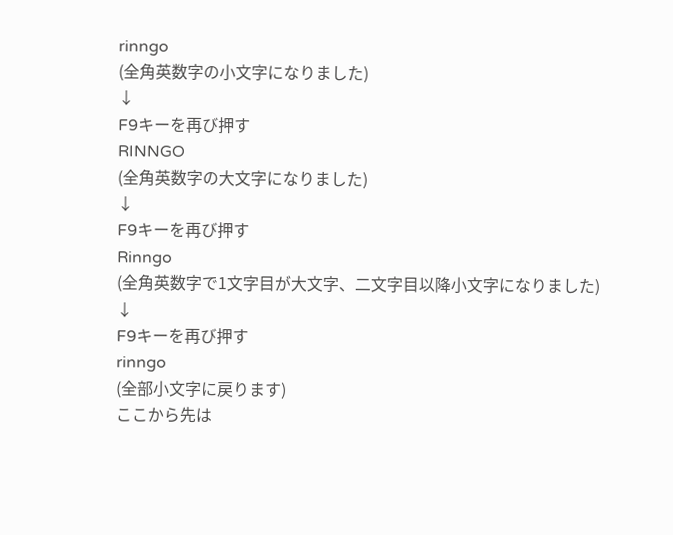rinngo
(全角英数字の小文字になりました)
↓
F9キーを再び押す
RINNGO
(全角英数字の大文字になりました)
↓
F9キーを再び押す
Rinngo
(全角英数字で1文字目が大文字、二文字目以降小文字になりました)
↓
F9キーを再び押す
rinngo
(全部小文字に戻ります)
ここから先は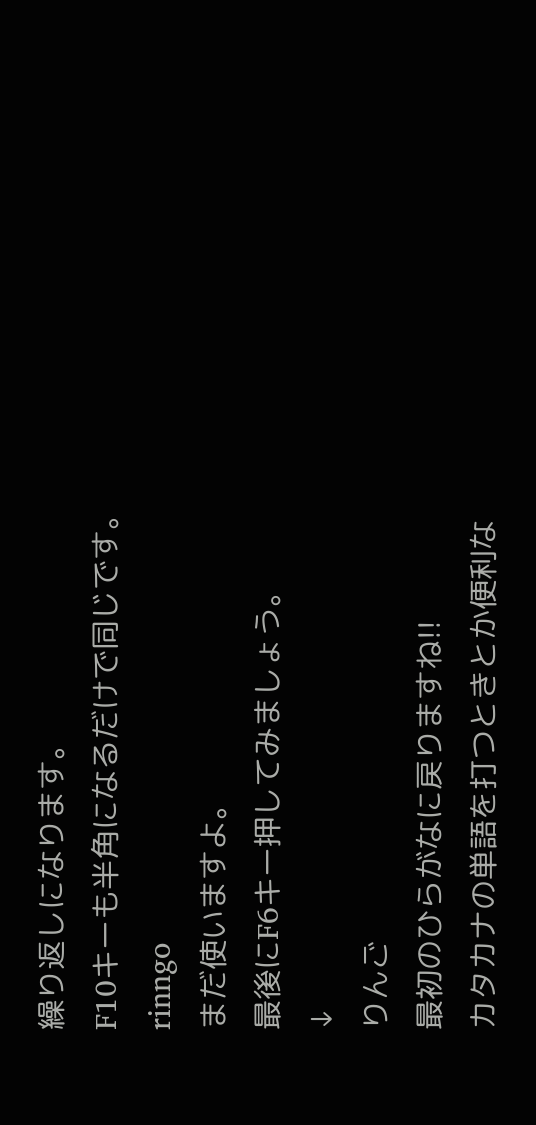繰り返しになります。
F10キーも半角になるだけで同じです。
rinngo
まだ使いますよ。
最後にF6キー押してみましょう。
↓
りんご
最初のひらがなに戻りますね!!
カタカナの単語を打つときとか便利な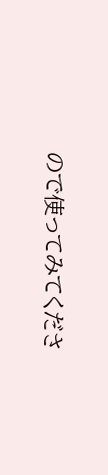ので使ってみてくださ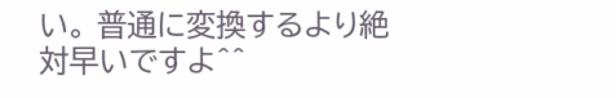い。 普通に変換するより絶対早いですよ^^